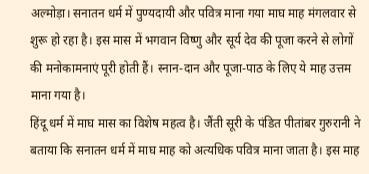अल्मोड़ा। सनातन धर्म में पुण्यदायी और पवित्र माना गया माघ माह मंगलवार से शुरू हो रहा है। इस मास में भगवान विष्णु और सूर्य देव की पूजा करने से लोगों की मनोकामनाएं पूरी होती हैं। स्नान-दान और पूजा-पाठ के लिए ये माह उत्तम माना गया है।
हिंदू धर्म में माघ मास का विशेष महत्व है। जैंती सूरी के पंडित पीतांबर गुरुरानी ने बताया कि सनातन धर्म में माघ माह को अत्यधिक पवित्र माना जाता है। इस माह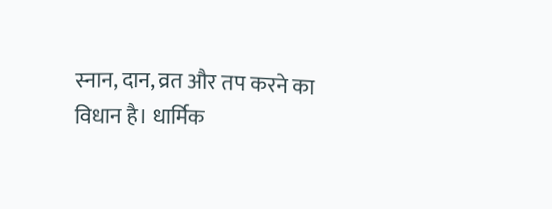स्नान, दान, व्रत और तप करने का विधान है। धार्मिक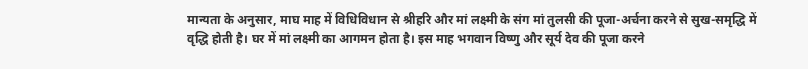मान्यता के अनुसार, माघ माह में विधिविधान से श्रीहरि और मां लक्ष्मी के संग मां तुलसी की पूजा-अर्चना करने से सुख-समृद्धि में वृद्धि होती है। घर में मां लक्ष्मी का आगमन होता है। इस माह भगवान विष्णु और सूर्य देव की पूजा करने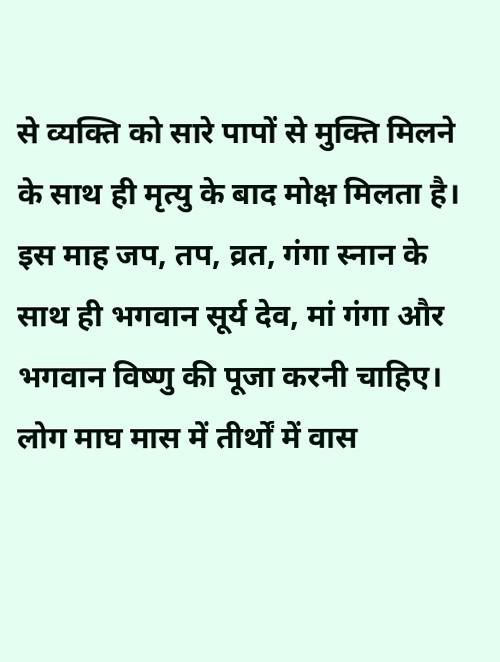से व्यक्ति को सारे पापों से मुक्ति मिलने के साथ ही मृत्यु के बाद मोक्ष मिलता है। इस माह जप, तप, व्रत, गंगा स्नान के साथ ही भगवान सूर्य देव, मां गंगा और भगवान विष्णु की पूजा करनी चाहिए। लोग माघ मास में तीर्थों में वास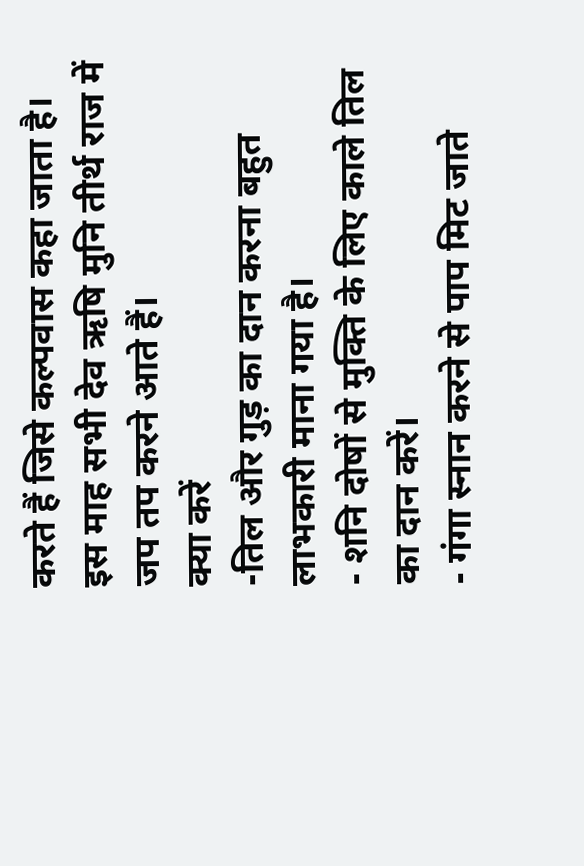करते हैं जिसे कल्पवास कहा जाता है। इस माह सभी देव ऋषि मुनि तीर्थ राज में जप तप करने आते हैं।
क्या करें
-तिल और गुड़ का दान करना बहुत लाभकारी माना गया है।
- शनि दोषों से मुक्ति के लिए काले तिल का दान करें।
- गंगा स्नान करने से पाप मिट जाते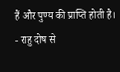हैं और पुण्य की प्राप्ति होती है।
- राहु दोष से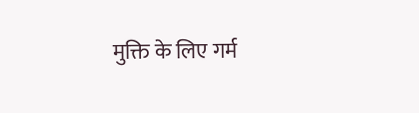मुक्ति के लिए गर्म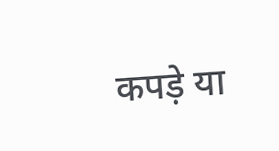कपड़े या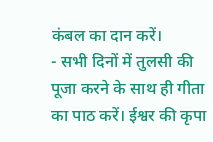कंबल का दान करें।
- सभी दिनों में तुलसी की पूजा करने के साथ ही गीता का पाठ करें। ईश्वर की कृपा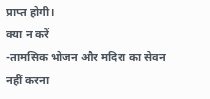प्राप्त होगी।
क्या न करें
-तामसिक भोजन और मदिरा का सेवन नहीं करना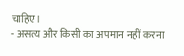चाहिए।
- असत्य और किसी का अपमान नहीं करना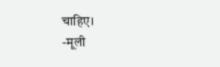चाहिए।
-मूली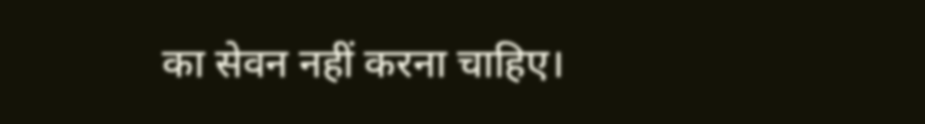का सेवन नहीं करना चाहिए।